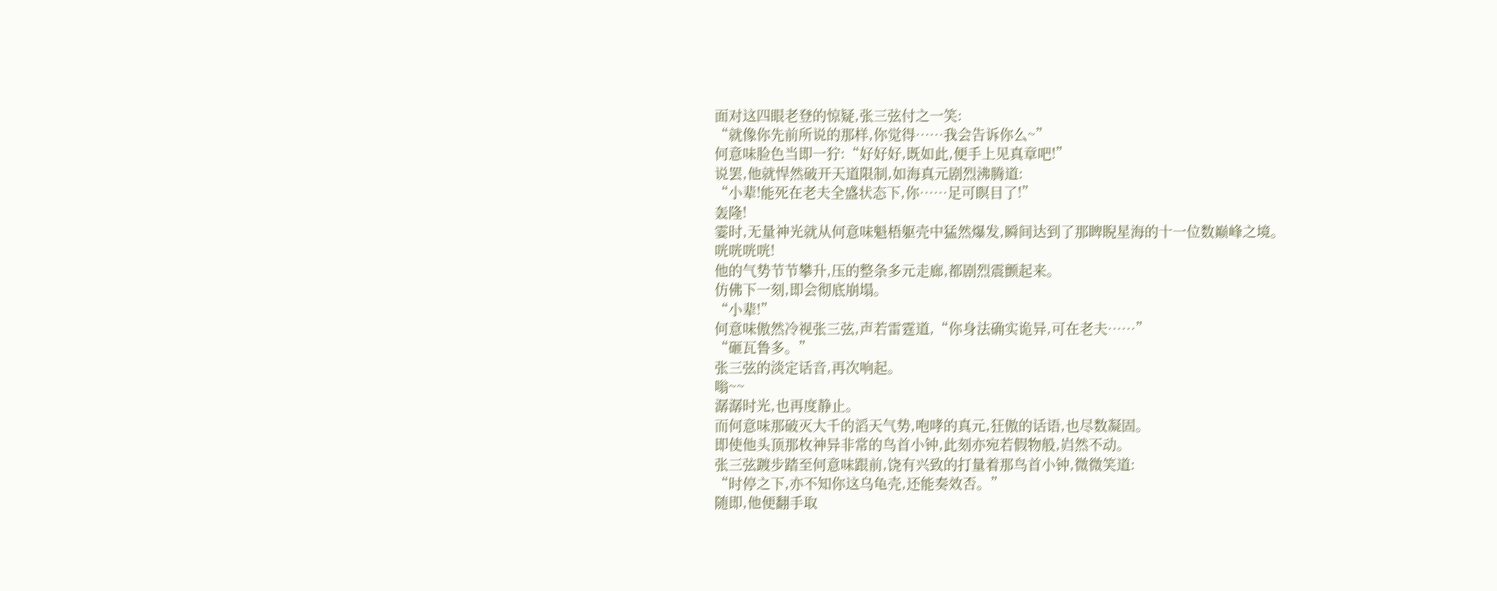面对这四眼老登的惊疑,张三弦付之一笑:
“就像你先前所说的那样,你觉得……我会告诉你么~”
何意味脸色当即一狞:“好好好,既如此,便手上见真章吧!”
说罢,他就悍然破开天道限制,如海真元剧烈沸腾道:
“小辈!能死在老夫全盛状态下,你……足可瞑目了!”
轰隆!
霎时,无量神光就从何意味魁梧躯壳中猛然爆发,瞬间达到了那睥睨星海的十一位数巅峰之境。
咣咣咣咣!
他的气势节节攀升,压的整条多元走廊,都剧烈震颤起来。
仿佛下一刻,即会彻底崩塌。
“小辈!”
何意味傲然冷视张三弦,声若雷霆道,“你身法确实诡异,可在老夫……”
“砸瓦鲁多。”
张三弦的淡定话音,再次响起。
嗡~~
潺潺时光,也再度静止。
而何意味那破灭大千的滔天气势,咆哮的真元,狂傲的话语,也尽数凝固。
即使他头顶那枚神异非常的鸟首小钟,此刻亦宛若假物般,岿然不动。
张三弦踱步踏至何意味跟前,饶有兴致的打量着那鸟首小钟,微微笑道:
“时停之下,亦不知你这乌龟壳,还能奏效否。”
随即,他便翻手取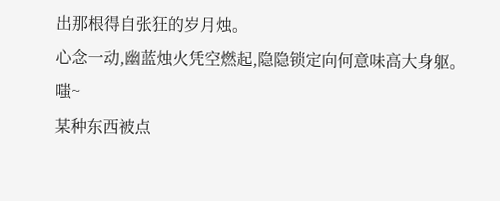出那根得自张狂的岁月烛。
心念一动,幽蓝烛火凭空燃起,隐隐锁定向何意味高大身躯。
嗤~
某种东西被点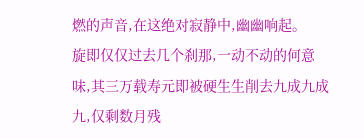燃的声音,在这绝对寂静中,幽幽响起。
旋即仅仅过去几个刹那,一动不动的何意味,其三万载寿元即被硬生生削去九成九成九,仅剩数月残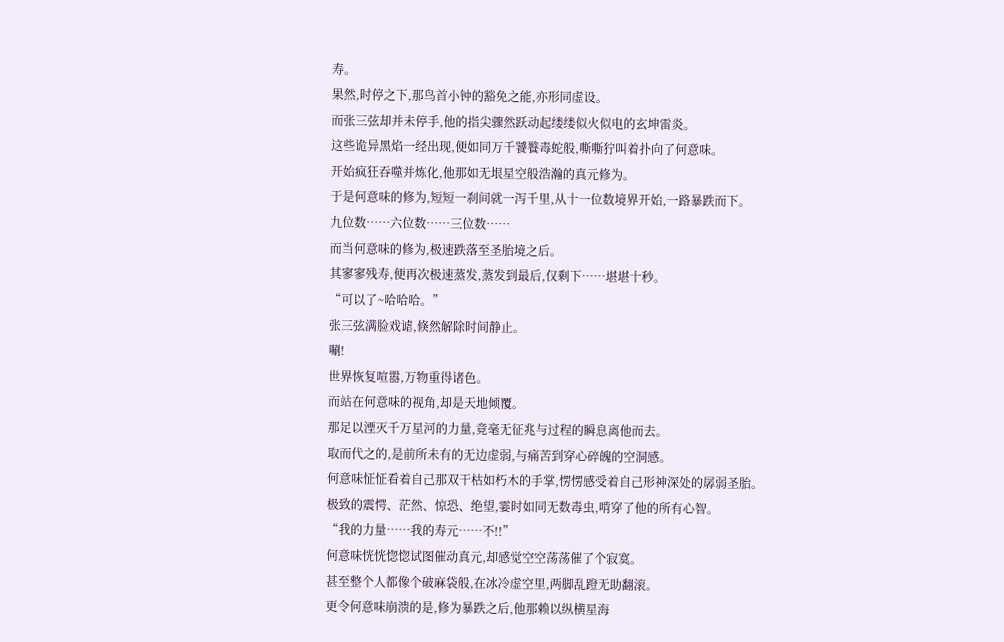寿。
果然,时停之下,那鸟首小钟的豁免之能,亦形同虚设。
而张三弦却并未停手,他的指尖骤然跃动起缕缕似火似电的玄坤雷炎。
这些诡异黑焰一经出现,便如同万千饕餮毒蛇般,嘶嘶狞叫着扑向了何意味。
开始疯狂吞噬并炼化,他那如无垠星空般浩瀚的真元修为。
于是何意味的修为,短短一刹间就一泻千里,从十一位数境界开始,一路暴跌而下。
九位数……六位数……三位数……
而当何意味的修为,极速跌落至圣胎境之后。
其寥寥残寿,便再次极速蒸发,蒸发到最后,仅剩下……堪堪十秒。
“可以了~哈哈哈。”
张三弦满脸戏谑,倏然解除时间静止。
唰!
世界恢复喧嚣,万物重得诸色。
而站在何意味的视角,却是天地倾覆。
那足以湮灭千万星河的力量,竟毫无征兆与过程的瞬息离他而去。
取而代之的,是前所未有的无边虚弱,与痛苦到穿心碎魄的空洞感。
何意味怔怔看着自己那双干枯如朽木的手掌,愣愣感受着自己形神深处的孱弱圣胎。
极致的震愕、茫然、惊恐、绝望,霎时如同无数毒虫,啃穿了他的所有心智。
“我的力量……我的寿元……不!!”
何意味恍恍惚惚试图催动真元,却感觉空空荡荡催了个寂寞。
甚至整个人都像个破麻袋般,在冰冷虚空里,两脚乱蹬无助翻滚。
更令何意味崩溃的是,修为暴跌之后,他那赖以纵横星海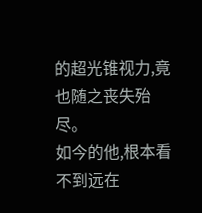的超光锥视力,竟也随之丧失殆尽。
如今的他,根本看不到远在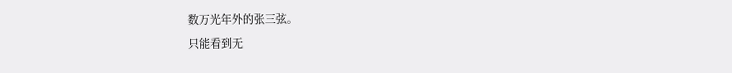数万光年外的张三弦。
只能看到无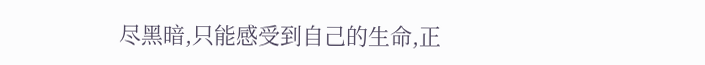尽黑暗,只能感受到自己的生命,正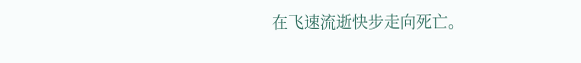在飞速流逝快步走向死亡。